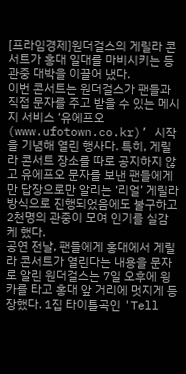[프라임경제]원더걸스의 게릴라 콘서트가 홍대 일대를 마비시키는 등 관중 대박을 이끌어 냈다.
이번 콘서트는 원더걸스가 팬들과 직접 문자를 주고 받을 수 있는 메시지 서비스 ‘유에프오(www.ufotown.co.kr)’ 시작을 기념해 열린 행사다. 특히, 게릴라 콘서트 장소를 따로 공지하지 않고 유에프오 문자를 보낸 팬들에게만 답장으로만 알리는 ‘리얼’ 게릴라 방식으로 진행되었음에도 불구하고 2천명의 관중이 모여 인기를 실감케 했다.
공연 전날, 팬들에게 홍대에서 게릴라 콘서트가 열린다는 내용을 문자로 알린 원더걸스는 7일 오후에 윙카를 타고 홍대 앞 거리에 멋지게 등장했다. 1집 타이틀곡인 'Tell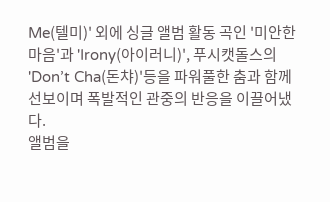Me(텔미)' 외에 싱글 앨범 활동 곡인 '미안한 마음'과 'Irony(아이러니)', 푸시캣돌스의 'Don’t Cha(돈챠)'등을 파워풀한 춤과 함께 선보이며 폭발적인 관중의 반응을 이끌어냈다.
앨범을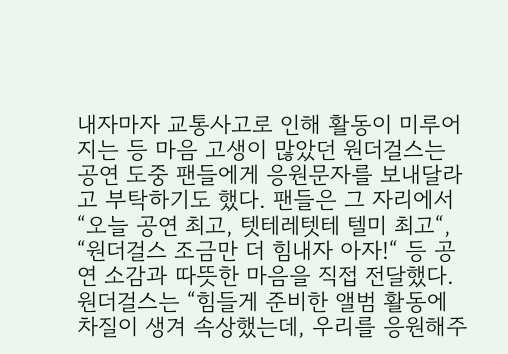내자마자 교통사고로 인해 활동이 미루어지는 등 마음 고생이 많았던 원더걸스는 공연 도중 팬들에게 응원문자를 보내달라고 부탁하기도 했다. 팬들은 그 자리에서 “오늘 공연 최고, 텟테레텟테 텔미 최고“, “원더걸스 조금만 더 힘내자 아자!“ 등 공연 소감과 따뜻한 마음을 직접 전달했다.
원더걸스는 “힘들게 준비한 앨범 활동에 차질이 생겨 속상했는데, 우리를 응원해주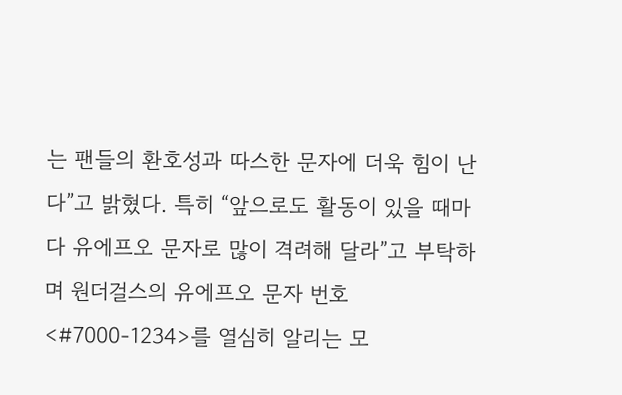는 팬들의 환호성과 따스한 문자에 더욱 힘이 난다”고 밝혔다. 특히 “앞으로도 활동이 있을 때마다 유에프오 문자로 많이 격려해 달라”고 부탁하며 원더걸스의 유에프오 문자 번호 <#7000-1234>를 열심히 알리는 모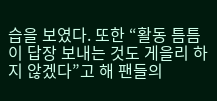습을 보였다. 또한 “활동 틈틈이 답장 보내는 것도 게을리 하지 않겠다”고 해 팬들의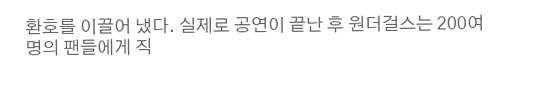환호를 이끌어 냈다. 실제로 공연이 끝난 후 원더걸스는 200여 명의 팬들에게 직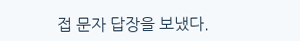접 문자 답장을 보냈다.